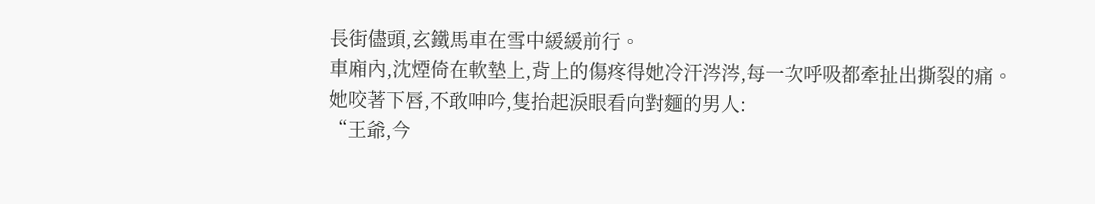長街儘頭,玄鐵馬車在雪中緩緩前行。
車廂內,沈煙倚在軟墊上,背上的傷疼得她冷汗涔涔,每一次呼吸都牽扯出撕裂的痛。
她咬著下唇,不敢呻吟,隻抬起淚眼看向對麵的男人:
“王爺,今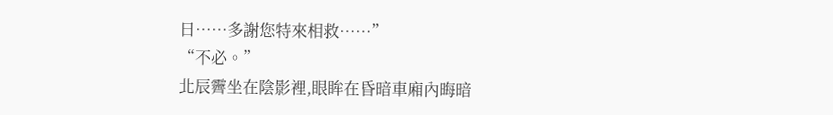日……多謝您特來相救……”
“不必。”
北辰霽坐在陰影裡,眼眸在昏暗車廂內晦暗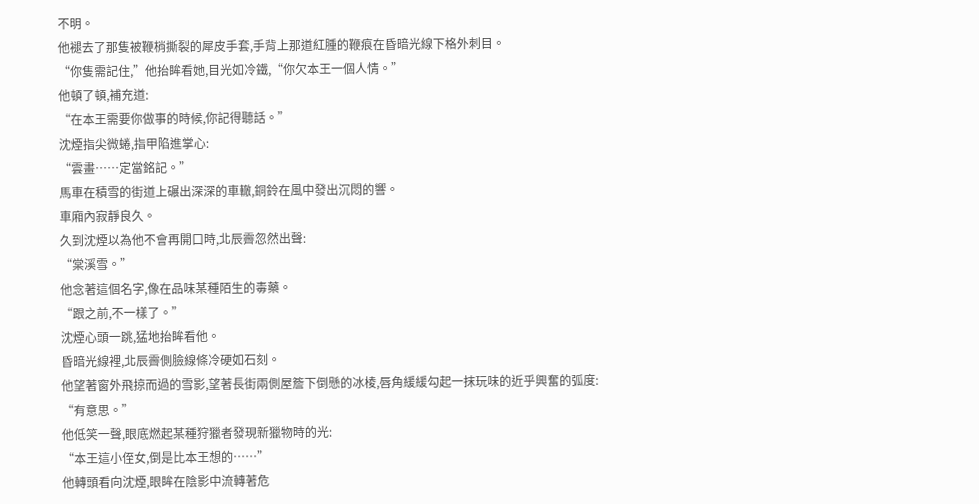不明。
他褪去了那隻被鞭梢撕裂的犀皮手套,手背上那道紅腫的鞭痕在昏暗光線下格外刺目。
“你隻需記住,”他抬眸看她,目光如冷鐵,“你欠本王一個人情。”
他頓了頓,補充道:
“在本王需要你做事的時候,你記得聽話。”
沈煙指尖微蜷,指甲陷進掌心:
“雲畫……定當銘記。”
馬車在積雪的街道上碾出深深的車轍,銅鈴在風中發出沉悶的響。
車廂內寂靜良久。
久到沈煙以為他不會再開口時,北辰霽忽然出聲:
“棠溪雪。”
他念著這個名字,像在品味某種陌生的毒藥。
“跟之前,不一樣了。”
沈煙心頭一跳,猛地抬眸看他。
昏暗光線裡,北辰霽側臉線條冷硬如石刻。
他望著窗外飛掠而過的雪影,望著長街兩側屋簷下倒懸的冰棱,唇角緩緩勾起一抹玩味的近乎興奮的弧度:
“有意思。”
他低笑一聲,眼底燃起某種狩獵者發現新獵物時的光:
“本王這小侄女,倒是比本王想的……”
他轉頭看向沈煙,眼眸在陰影中流轉著危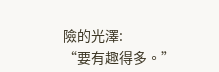險的光澤:
“要有趣得多。”